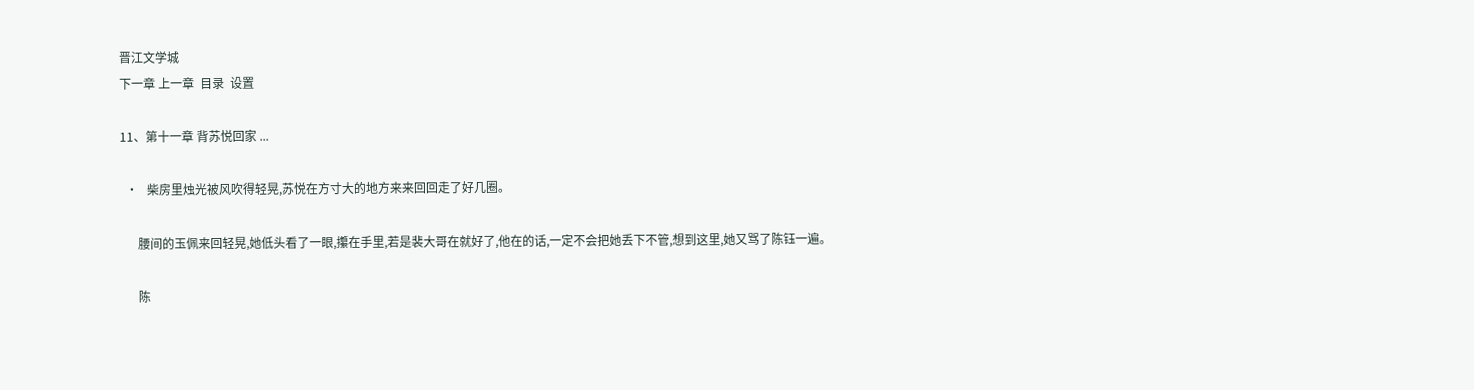晋江文学城
下一章 上一章  目录  设置

11、第十一章 背苏悦回家 ...

  •   柴房里烛光被风吹得轻晃,苏悦在方寸大的地方来来回回走了好几圈。

      腰间的玉佩来回轻晃,她低头看了一眼,攥在手里,若是裴大哥在就好了,他在的话,一定不会把她丢下不管,想到这里,她又骂了陈钰一遍。

      陈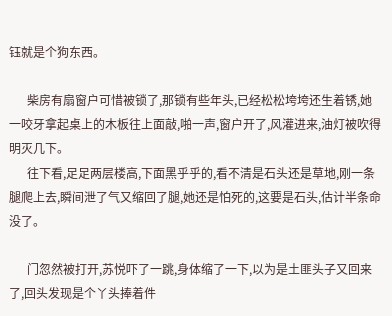钰就是个狗东西。

      柴房有扇窗户可惜被锁了,那锁有些年头,已经松松垮垮还生着锈,她一咬牙拿起桌上的木板往上面敲,啪一声,窗户开了,风灌进来,油灯被吹得明灭几下。
      往下看,足足两层楼高,下面黑乎乎的,看不清是石头还是草地,刚一条腿爬上去,瞬间泄了气又缩回了腿,她还是怕死的,这要是石头,估计半条命没了。

      门忽然被打开,苏悦吓了一跳,身体缩了一下,以为是土匪头子又回来了,回头发现是个丫头捧着件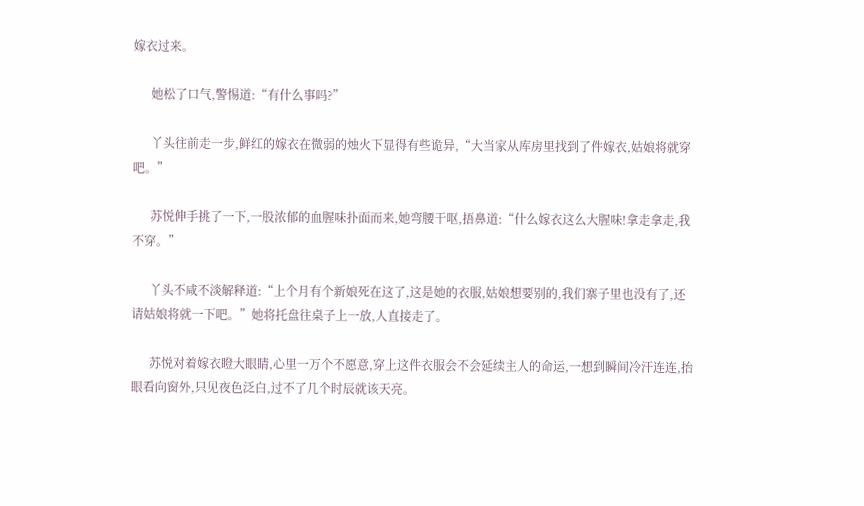嫁衣过来。

      她松了口气,警惕道:“有什么事吗?”

      丫头往前走一步,鲜红的嫁衣在微弱的烛火下显得有些诡异,“大当家从库房里找到了件嫁衣,姑娘将就穿吧。”

      苏悦伸手挑了一下,一股浓郁的血腥味扑面而来,她弯腰干呕,捂鼻道:“什么嫁衣这么大腥味!拿走拿走,我不穿。”

      丫头不咸不淡解释道:“上个月有个新娘死在这了,这是她的衣服,姑娘想要别的,我们寨子里也没有了,还请姑娘将就一下吧。”她将托盘往桌子上一放,人直接走了。

      苏悦对着嫁衣瞪大眼睛,心里一万个不愿意,穿上这件衣服会不会延续主人的命运,一想到瞬间冷汗连连,抬眼看向窗外,只见夜色泛白,过不了几个时辰就该天亮。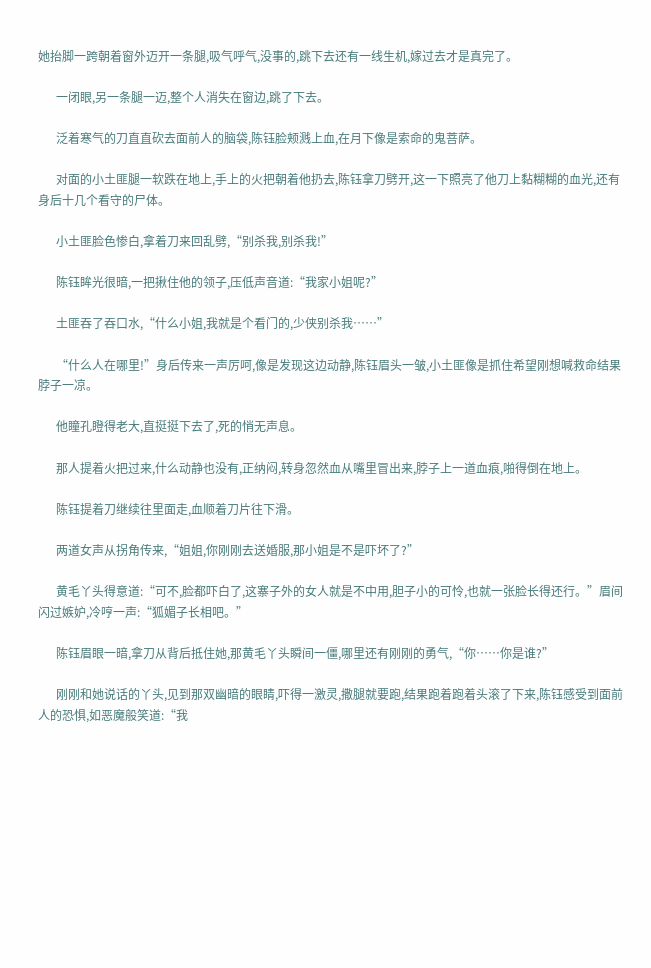她抬脚一跨朝着窗外迈开一条腿,吸气呼气,没事的,跳下去还有一线生机,嫁过去才是真完了。

      一闭眼,另一条腿一迈,整个人消失在窗边,跳了下去。

      泛着寒气的刀直直砍去面前人的脑袋,陈钰脸颊溅上血,在月下像是索命的鬼菩萨。

      对面的小土匪腿一软跌在地上,手上的火把朝着他扔去,陈钰拿刀劈开,这一下照亮了他刀上黏糊糊的血光,还有身后十几个看守的尸体。

      小土匪脸色惨白,拿着刀来回乱劈,“别杀我,别杀我!”

      陈钰眸光很暗,一把揪住他的领子,压低声音道:“我家小姐呢?”

      土匪吞了吞口水,“什么小姐,我就是个看门的,少侠别杀我……”

      “什么人在哪里!”身后传来一声厉呵,像是发现这边动静,陈钰眉头一皱,小土匪像是抓住希望刚想喊救命结果脖子一凉。

      他瞳孔瞪得老大,直挺挺下去了,死的悄无声息。

      那人提着火把过来,什么动静也没有,正纳闷,转身忽然血从嘴里冒出来,脖子上一道血痕,啪得倒在地上。

      陈钰提着刀继续往里面走,血顺着刀片往下滑。

      两道女声从拐角传来,“姐姐,你刚刚去送婚服,那小姐是不是吓坏了?”

      黄毛丫头得意道:“可不,脸都吓白了,这寨子外的女人就是不中用,胆子小的可怜,也就一张脸长得还行。”眉间闪过嫉妒,冷哼一声:“狐媚子长相吧。”

      陈钰眉眼一暗,拿刀从背后抵住她,那黄毛丫头瞬间一僵,哪里还有刚刚的勇气,“你……你是谁?”

      刚刚和她说话的丫头,见到那双幽暗的眼睛,吓得一激灵,撒腿就要跑,结果跑着跑着头滚了下来,陈钰感受到面前人的恐惧,如恶魔般笑道:“我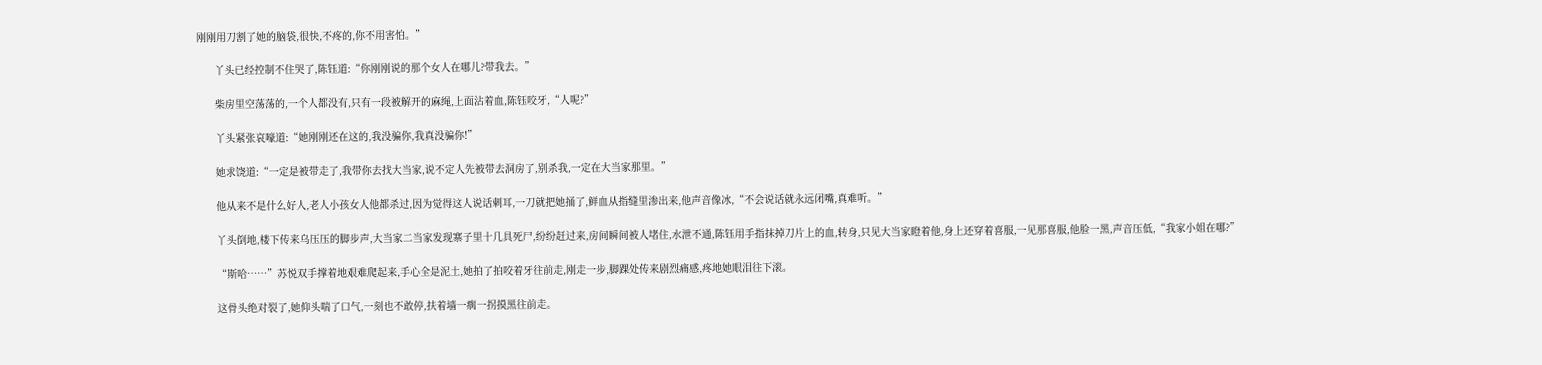刚刚用刀割了她的脑袋,很快,不疼的,你不用害怕。”

      丫头已经控制不住哭了,陈钰道:“你刚刚说的那个女人在哪儿?带我去。”

      柴房里空荡荡的,一个人都没有,只有一段被解开的麻绳,上面沾着血,陈钰咬牙,“人呢?”

      丫头紧张哀嚎道:“她刚刚还在这的,我没骗你,我真没骗你!”

      她求饶道:“一定是被带走了,我带你去找大当家,说不定人先被带去洞房了,别杀我,一定在大当家那里。”

      他从来不是什么好人,老人小孩女人他都杀过,因为觉得这人说话刺耳,一刀就把她捅了,鲜血从指缝里渗出来,他声音像冰,“不会说话就永远闭嘴,真难听。”

      丫头倒地,楼下传来乌压压的脚步声,大当家二当家发现寨子里十几具死尸,纷纷赶过来,房间瞬间被人堵住,水泄不通,陈钰用手指抹掉刀片上的血,转身,只见大当家瞪着他,身上还穿着喜服,一见那喜服,他脸一黑,声音压低,“我家小姐在哪?”

      “斯哈……”苏悦双手撑着地艰难爬起来,手心全是泥土,她拍了拍咬着牙往前走,刚走一步,脚踝处传来剧烈痛感,疼地她眼泪往下滚。

      这骨头绝对裂了,她仰头喘了口气,一刻也不敢停,扶着墙一瘸一拐摸黑往前走。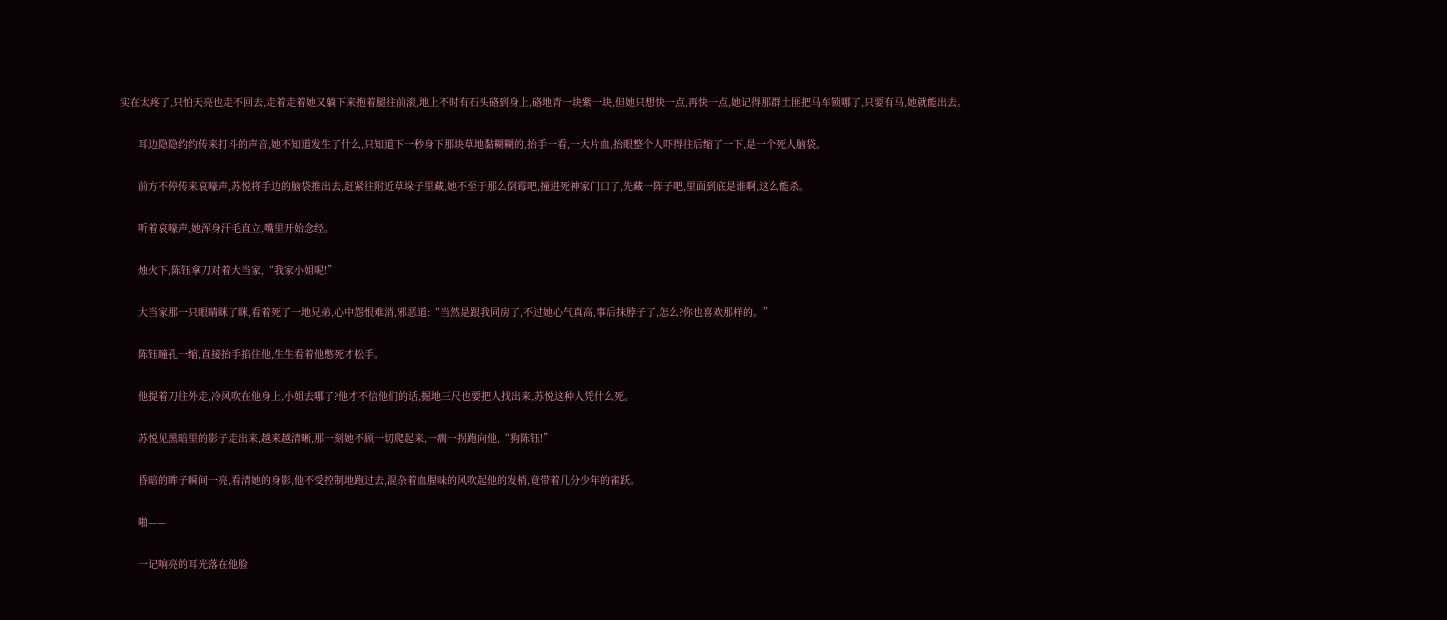实在太疼了,只怕天亮也走不回去,走着走着她又躺下来抱着腿往前滚,地上不时有石头硌到身上,硌地青一块紫一块,但她只想快一点,再快一点,她记得那群土匪把马车锁哪了,只要有马,她就能出去。

      耳边隐隐约约传来打斗的声音,她不知道发生了什么,只知道下一秒身下那块草地黏糊糊的,抬手一看,一大片血,抬眼整个人吓得往后缩了一下,是一个死人脑袋。

      前方不停传来哀嚎声,苏悦将手边的脑袋推出去,赶紧往附近草垛子里藏,她不至于那么倒霉吧,撞进死神家门口了,先藏一阵子吧,里面到底是谁啊,这么能杀。

      听着哀嚎声,她浑身汗毛直立,嘴里开始念经。

      烛火下,陈钰拿刀对着大当家,“我家小姐呢!”

      大当家那一只眼睛眯了眯,看着死了一地兄弟,心中怨恨难消,邪恶道:“当然是跟我同房了,不过她心气真高,事后抹脖子了,怎么?你也喜欢那样的。”

      陈钰瞳孔一缩,直接抬手掐住他,生生看着他憋死才松手。

      他提着刀往外走,冷风吹在他身上,小姐去哪了?他才不信他们的话,掘地三尺也要把人找出来,苏悦这种人凭什么死。

      苏悦见黑暗里的影子走出来,越来越清晰,那一刻她不顾一切爬起来,一瘸一拐跑向他,“狗陈钰!”

      昏暗的眸子瞬间一亮,看清她的身影,他不受控制地跑过去,混杂着血腥味的风吹起他的发梢,竟带着几分少年的雀跃。

      啪——

      一记响亮的耳光落在他脸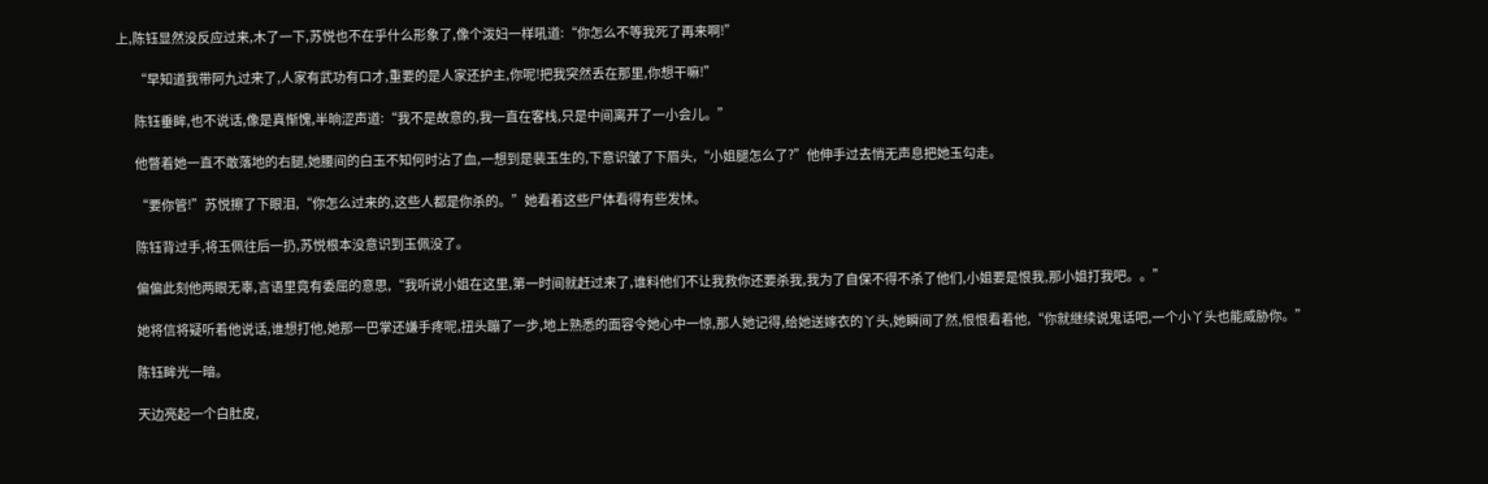上,陈钰显然没反应过来,木了一下,苏悦也不在乎什么形象了,像个泼妇一样吼道:“你怎么不等我死了再来啊!”

      “早知道我带阿九过来了,人家有武功有口才,重要的是人家还护主,你呢!把我突然丢在那里,你想干嘛!”

      陈钰垂眸,也不说话,像是真惭愧,半晌涩声道:“我不是故意的,我一直在客栈,只是中间离开了一小会儿。”

      他瞥着她一直不敢落地的右腿,她腰间的白玉不知何时沾了血,一想到是裴玉生的,下意识皱了下眉头,“小姐腿怎么了?”他伸手过去悄无声息把她玉勾走。

      “要你管!”苏悦擦了下眼泪,“你怎么过来的,这些人都是你杀的。”她看着这些尸体看得有些发怵。

      陈钰背过手,将玉佩往后一扔,苏悦根本没意识到玉佩没了。

      偏偏此刻他两眼无辜,言语里竟有委屈的意思,“我听说小姐在这里,第一时间就赶过来了,谁料他们不让我救你还要杀我,我为了自保不得不杀了他们,小姐要是恨我,那小姐打我吧。。”

      她将信将疑听着他说话,谁想打他,她那一巴掌还嫌手疼呢,扭头蹦了一步,地上熟悉的面容令她心中一惊,那人她记得,给她送嫁衣的丫头,她瞬间了然,恨恨看着他,“你就继续说鬼话吧,一个小丫头也能威胁你。”

      陈钰眸光一暗。

      天边亮起一个白肚皮,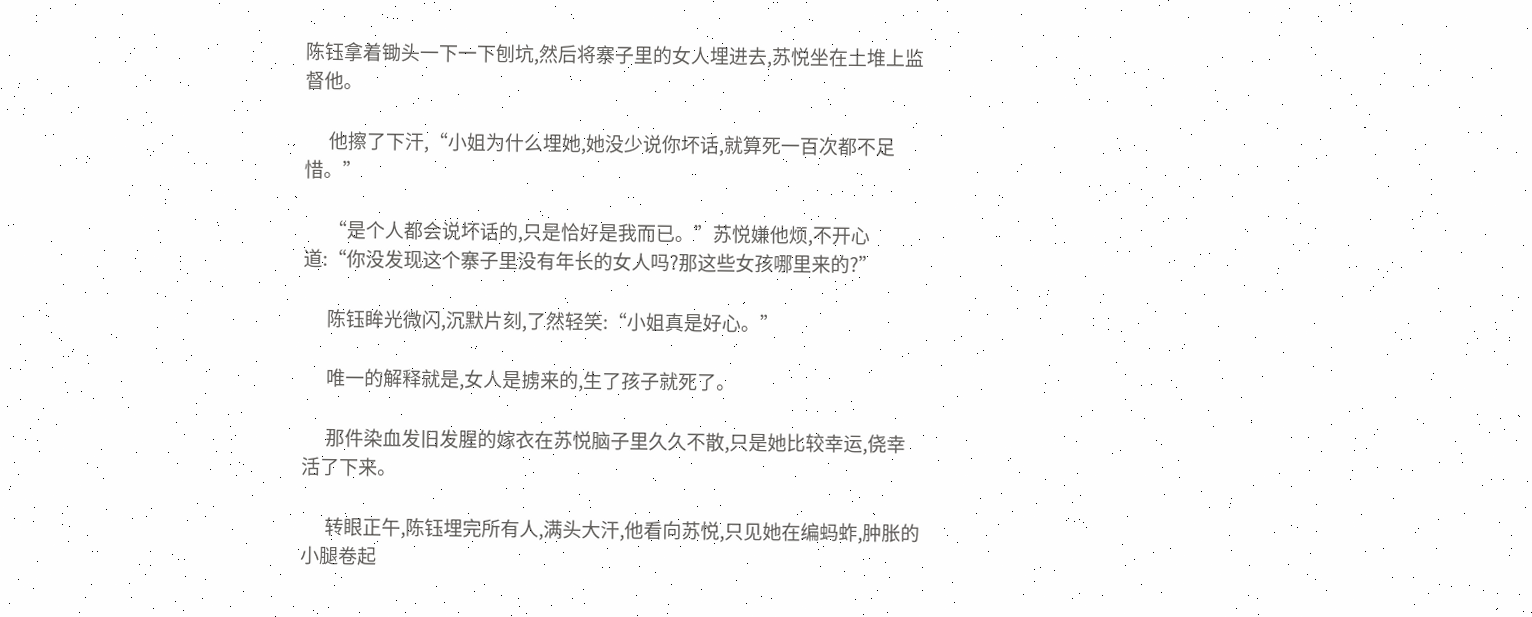陈钰拿着锄头一下一下刨坑,然后将寨子里的女人埋进去,苏悦坐在土堆上监督他。

      他擦了下汗,“小姐为什么埋她,她没少说你坏话,就算死一百次都不足惜。”

      “是个人都会说坏话的,只是恰好是我而已。”苏悦嫌他烦,不开心道:“你没发现这个寨子里没有年长的女人吗?那这些女孩哪里来的?”

      陈钰眸光微闪,沉默片刻,了然轻笑:“小姐真是好心。”

      唯一的解释就是,女人是掳来的,生了孩子就死了。

      那件染血发旧发腥的嫁衣在苏悦脑子里久久不散,只是她比较幸运,侥幸活了下来。

      转眼正午,陈钰埋完所有人,满头大汗,他看向苏悦,只见她在编蚂蚱,肿胀的小腿卷起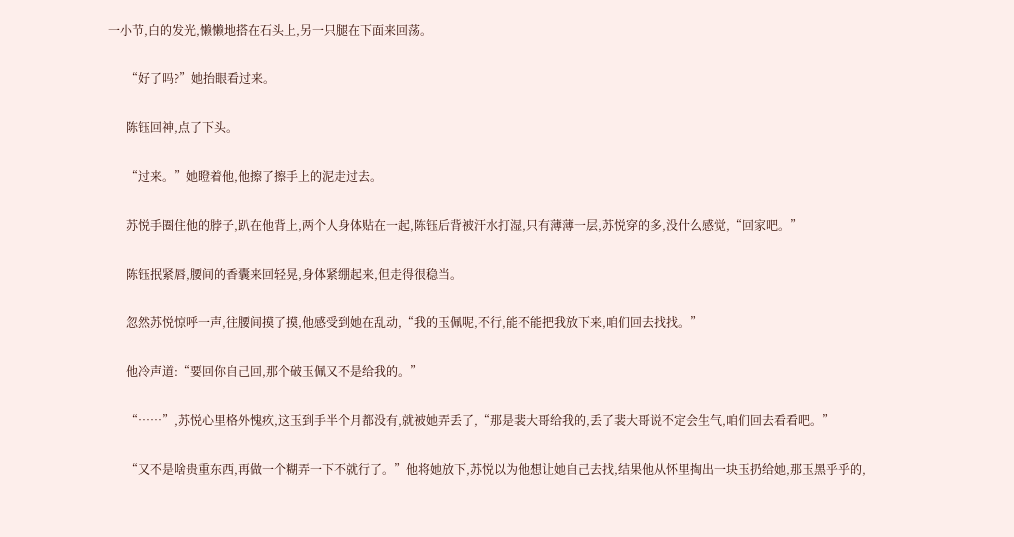一小节,白的发光,懒懒地搭在石头上,另一只腿在下面来回荡。

      “好了吗?”她抬眼看过来。

      陈钰回神,点了下头。

      “过来。”她瞪着他,他擦了擦手上的泥走过去。

      苏悦手圈住他的脖子,趴在他背上,两个人身体贴在一起,陈钰后背被汗水打湿,只有薄薄一层,苏悦穿的多,没什么感觉,“回家吧。”

      陈钰抿紧唇,腰间的香囊来回轻晃,身体紧绷起来,但走得很稳当。

      忽然苏悦惊呼一声,往腰间摸了摸,他感受到她在乱动,“我的玉佩呢,不行,能不能把我放下来,咱们回去找找。”

      他冷声道:“要回你自己回,那个破玉佩又不是给我的。”

      “……”,苏悦心里格外愧疚,这玉到手半个月都没有,就被她弄丢了,“那是裴大哥给我的,丢了裴大哥说不定会生气,咱们回去看看吧。”

      “又不是啥贵重东西,再做一个糊弄一下不就行了。”他将她放下,苏悦以为他想让她自己去找,结果他从怀里掏出一块玉扔给她,那玉黑乎乎的,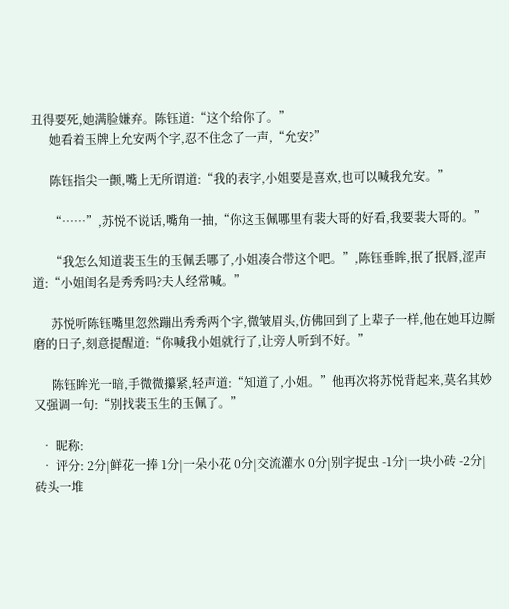丑得要死,她满脸嫌弃。陈钰道:“这个给你了。”
      她看着玉牌上允安两个字,忍不住念了一声,“允安?”

      陈钰指尖一颤,嘴上无所谓道:“我的表字,小姐要是喜欢,也可以喊我允安。”

      “……”,苏悦不说话,嘴角一抽,“你这玉佩哪里有裴大哥的好看,我要裴大哥的。”

      “我怎么知道裴玉生的玉佩丢哪了,小姐凑合带这个吧。”,陈钰垂眸,抿了抿唇,涩声道:“小姐闺名是秀秀吗?夫人经常喊。”

      苏悦听陈钰嘴里忽然蹦出秀秀两个字,微皱眉头,仿佛回到了上辈子一样,他在她耳边厮磨的日子,刻意提醒道:“你喊我小姐就行了,让旁人听到不好。”

      陈钰眸光一暗,手微微攥紧,轻声道:“知道了,小姐。”他再次将苏悦背起来,莫名其妙又强调一句:“别找裴玉生的玉佩了。”

  • 昵称:
  • 评分: 2分|鲜花一捧 1分|一朵小花 0分|交流灌水 0分|别字捉虫 -1分|一块小砖 -2分|砖头一堆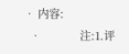• 内容:
  •             注:1.评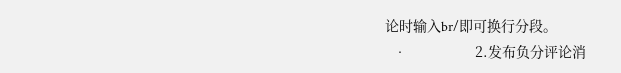论时输入br/即可换行分段。
  •                 2.发布负分评论消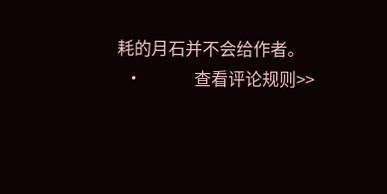耗的月石并不会给作者。
  •             查看评论规则>>